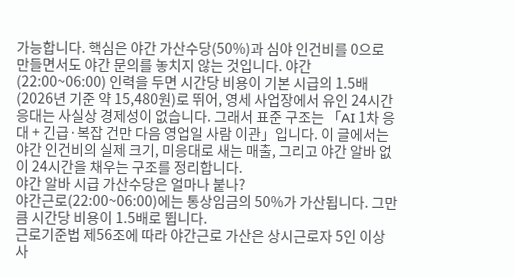가능합니다. 핵심은 야간 가산수당(50%)과 심야 인건비를 0으로 만들면서도 야간 문의를 놓치지 않는 것입니다. 야간(22:00~06:00) 인력을 두면 시간당 비용이 기본 시급의 1.5배(2026년 기준 약 15,480원)로 뛰어, 영세 사업장에서 유인 24시간 응대는 사실상 경제성이 없습니다. 그래서 표준 구조는 「AI 1차 응대 + 긴급·복잡 건만 다음 영업일 사람 이관」입니다. 이 글에서는 야간 인건비의 실제 크기, 미응대로 새는 매출, 그리고 야간 알바 없이 24시간을 채우는 구조를 정리합니다.
야간 알바 시급 가산수당은 얼마나 붙나?
야간근로(22:00~06:00)에는 통상임금의 50%가 가산됩니다. 그만큼 시간당 비용이 1.5배로 뜁니다.
근로기준법 제56조에 따라 야간근로 가산은 상시근로자 5인 이상 사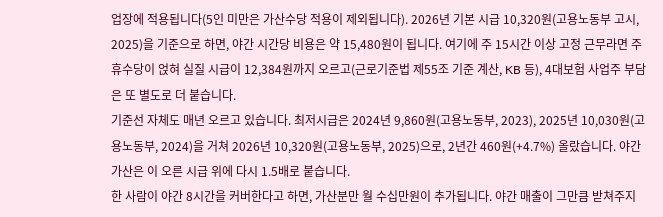업장에 적용됩니다(5인 미만은 가산수당 적용이 제외됩니다). 2026년 기본 시급 10,320원(고용노동부 고시, 2025)을 기준으로 하면, 야간 시간당 비용은 약 15,480원이 됩니다. 여기에 주 15시간 이상 고정 근무라면 주휴수당이 얹혀 실질 시급이 12,384원까지 오르고(근로기준법 제55조 기준 계산, KB 등), 4대보험 사업주 부담은 또 별도로 더 붙습니다.
기준선 자체도 매년 오르고 있습니다. 최저시급은 2024년 9,860원(고용노동부, 2023), 2025년 10,030원(고용노동부, 2024)을 거쳐 2026년 10,320원(고용노동부, 2025)으로, 2년간 460원(+4.7%) 올랐습니다. 야간 가산은 이 오른 시급 위에 다시 1.5배로 붙습니다.
한 사람이 야간 8시간을 커버한다고 하면, 가산분만 월 수십만원이 추가됩니다. 야간 매출이 그만큼 받쳐주지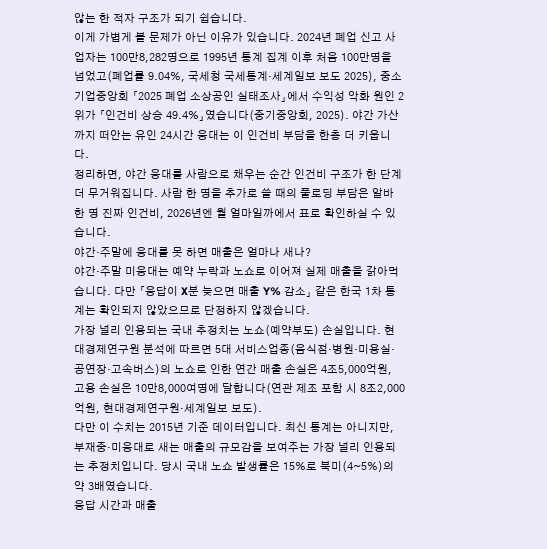않는 한 적자 구조가 되기 쉽습니다.
이게 가볍게 볼 문제가 아닌 이유가 있습니다. 2024년 폐업 신고 사업자는 100만8,282명으로 1995년 통계 집계 이후 처음 100만명을 넘었고(폐업률 9.04%, 국세청 국세통계·세계일보 보도 2025), 중소기업중앙회 「2025 폐업 소상공인 실태조사」에서 수익성 악화 원인 2위가 「인건비 상승 49.4%」였습니다(중기중앙회, 2025). 야간 가산까지 떠안는 유인 24시간 응대는 이 인건비 부담을 한층 더 키웁니다.
정리하면, 야간 응대를 사람으로 채우는 순간 인건비 구조가 한 단계 더 무거워집니다. 사람 한 명을 추가로 쓸 때의 풀로딩 부담은 알바 한 명 진짜 인건비, 2026년엔 월 얼마일까에서 표로 확인하실 수 있습니다.
야간·주말에 응대를 못 하면 매출은 얼마나 새나?
야간·주말 미응대는 예약 누락과 노쇼로 이어져 실제 매출을 갉아먹습니다. 다만 「응답이 X분 늦으면 매출 Y% 감소」 같은 한국 1차 통계는 확인되지 않았으므로 단정하지 않겠습니다.
가장 널리 인용되는 국내 추정치는 노쇼(예약부도) 손실입니다. 현대경제연구원 분석에 따르면 5대 서비스업종(음식점·병원·미용실·공연장·고속버스)의 노쇼로 인한 연간 매출 손실은 4조5,000억원, 고용 손실은 10만8,000여명에 달합니다(연관 제조 포함 시 8조2,000억원, 현대경제연구원·세계일보 보도).
다만 이 수치는 2015년 기준 데이터입니다. 최신 통계는 아니지만, 부재중·미응대로 새는 매출의 규모감을 보여주는 가장 널리 인용되는 추정치입니다. 당시 국내 노쇼 발생률은 15%로 북미(4~5%)의 약 3배였습니다.
응답 시간과 매출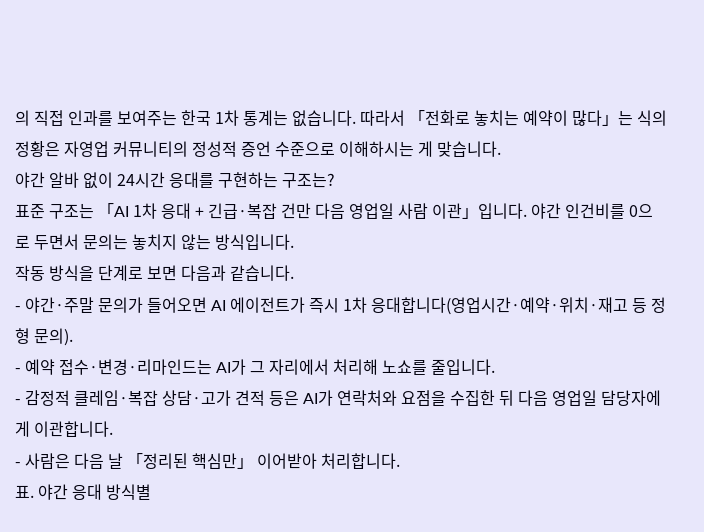의 직접 인과를 보여주는 한국 1차 통계는 없습니다. 따라서 「전화로 놓치는 예약이 많다」는 식의 정황은 자영업 커뮤니티의 정성적 증언 수준으로 이해하시는 게 맞습니다.
야간 알바 없이 24시간 응대를 구현하는 구조는?
표준 구조는 「AI 1차 응대 + 긴급·복잡 건만 다음 영업일 사람 이관」입니다. 야간 인건비를 0으로 두면서 문의는 놓치지 않는 방식입니다.
작동 방식을 단계로 보면 다음과 같습니다.
- 야간·주말 문의가 들어오면 AI 에이전트가 즉시 1차 응대합니다(영업시간·예약·위치·재고 등 정형 문의).
- 예약 접수·변경·리마인드는 AI가 그 자리에서 처리해 노쇼를 줄입니다.
- 감정적 클레임·복잡 상담·고가 견적 등은 AI가 연락처와 요점을 수집한 뒤 다음 영업일 담당자에게 이관합니다.
- 사람은 다음 날 「정리된 핵심만」 이어받아 처리합니다.
표. 야간 응대 방식별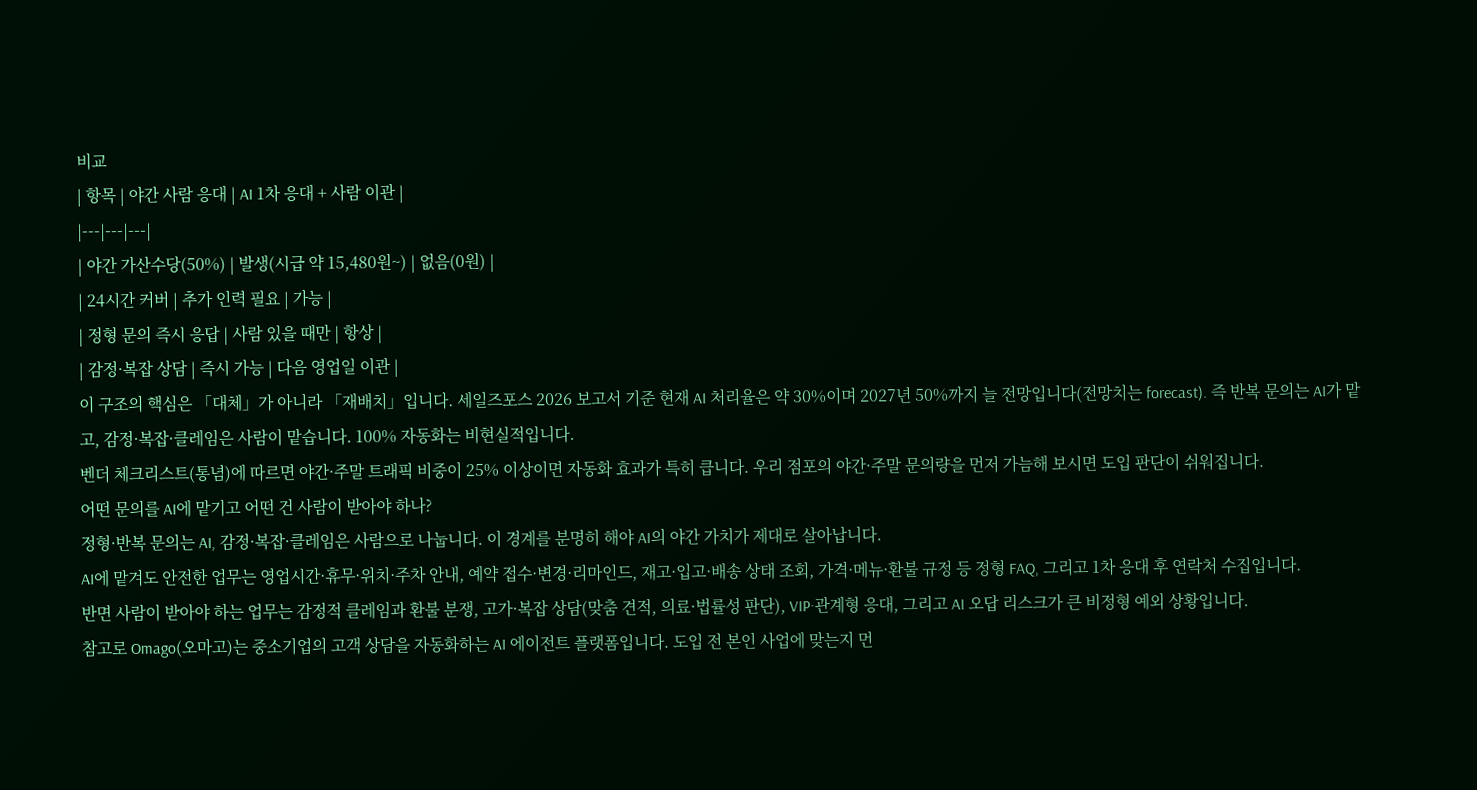비교
| 항목 | 야간 사람 응대 | AI 1차 응대 + 사람 이관 |
|---|---|---|
| 야간 가산수당(50%) | 발생(시급 약 15,480원~) | 없음(0원) |
| 24시간 커버 | 추가 인력 필요 | 가능 |
| 정형 문의 즉시 응답 | 사람 있을 때만 | 항상 |
| 감정·복잡 상담 | 즉시 가능 | 다음 영업일 이관 |
이 구조의 핵심은 「대체」가 아니라 「재배치」입니다. 세일즈포스 2026 보고서 기준 현재 AI 처리율은 약 30%이며 2027년 50%까지 늘 전망입니다(전망치는 forecast). 즉 반복 문의는 AI가 맡고, 감정·복잡·클레임은 사람이 맡습니다. 100% 자동화는 비현실적입니다.
벤더 체크리스트(통념)에 따르면 야간·주말 트래픽 비중이 25% 이상이면 자동화 효과가 특히 큽니다. 우리 점포의 야간·주말 문의량을 먼저 가늠해 보시면 도입 판단이 쉬워집니다.
어떤 문의를 AI에 맡기고 어떤 건 사람이 받아야 하나?
정형·반복 문의는 AI, 감정·복잡·클레임은 사람으로 나눕니다. 이 경계를 분명히 해야 AI의 야간 가치가 제대로 살아납니다.
AI에 맡겨도 안전한 업무는 영업시간·휴무·위치·주차 안내, 예약 접수·변경·리마인드, 재고·입고·배송 상태 조회, 가격·메뉴·환불 규정 등 정형 FAQ, 그리고 1차 응대 후 연락처 수집입니다.
반면 사람이 받아야 하는 업무는 감정적 클레임과 환불 분쟁, 고가·복잡 상담(맞춤 견적, 의료·법률성 판단), VIP·관계형 응대, 그리고 AI 오답 리스크가 큰 비정형 예외 상황입니다.
참고로 Omago(오마고)는 중소기업의 고객 상담을 자동화하는 AI 에이전트 플랫폼입니다. 도입 전 본인 사업에 맞는지 먼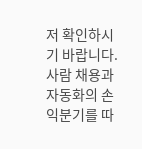저 확인하시기 바랍니다. 사람 채용과 자동화의 손익분기를 따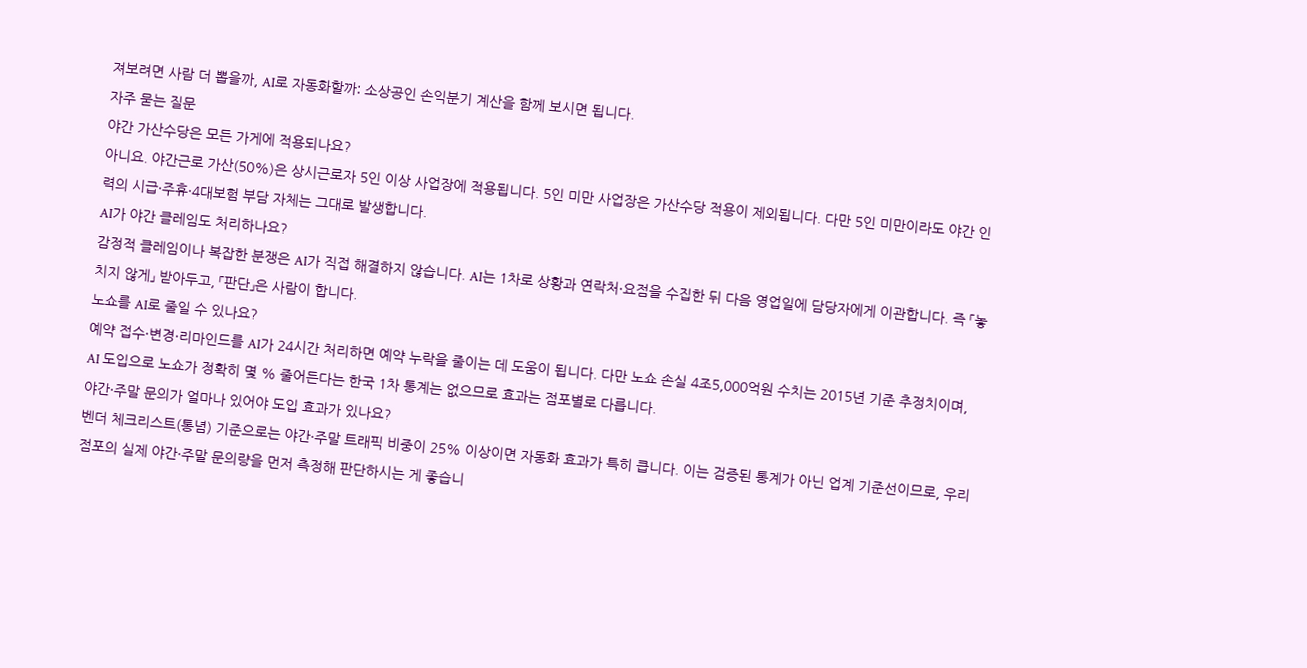져보려면 사람 더 뽑을까, AI로 자동화할까: 소상공인 손익분기 계산을 함께 보시면 됩니다.
자주 묻는 질문
야간 가산수당은 모든 가게에 적용되나요?
아니요. 야간근로 가산(50%)은 상시근로자 5인 이상 사업장에 적용됩니다. 5인 미만 사업장은 가산수당 적용이 제외됩니다. 다만 5인 미만이라도 야간 인력의 시급·주휴·4대보험 부담 자체는 그대로 발생합니다.
AI가 야간 클레임도 처리하나요?
감정적 클레임이나 복잡한 분쟁은 AI가 직접 해결하지 않습니다. AI는 1차로 상황과 연락처·요점을 수집한 뒤 다음 영업일에 담당자에게 이관합니다. 즉 「놓치지 않게」 받아두고, 「판단」은 사람이 합니다.
노쇼를 AI로 줄일 수 있나요?
예약 접수·변경·리마인드를 AI가 24시간 처리하면 예약 누락을 줄이는 데 도움이 됩니다. 다만 노쇼 손실 4조5,000억원 수치는 2015년 기준 추정치이며, AI 도입으로 노쇼가 정확히 몇 % 줄어든다는 한국 1차 통계는 없으므로 효과는 점포별로 다릅니다.
야간·주말 문의가 얼마나 있어야 도입 효과가 있나요?
벤더 체크리스트(통념) 기준으로는 야간·주말 트래픽 비중이 25% 이상이면 자동화 효과가 특히 큽니다. 이는 검증된 통계가 아닌 업계 기준선이므로, 우리 점포의 실제 야간·주말 문의량을 먼저 측정해 판단하시는 게 좋습니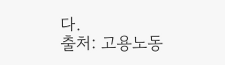다.
출처: 고용노동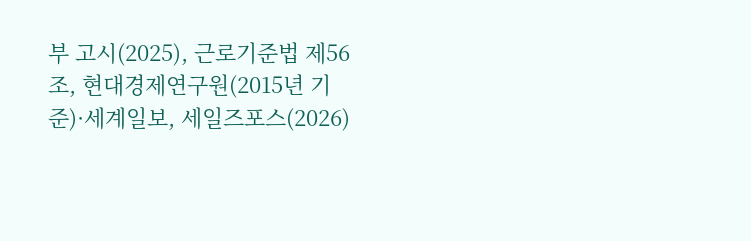부 고시(2025), 근로기준법 제56조, 현대경제연구원(2015년 기준)·세계일보, 세일즈포스(2026)